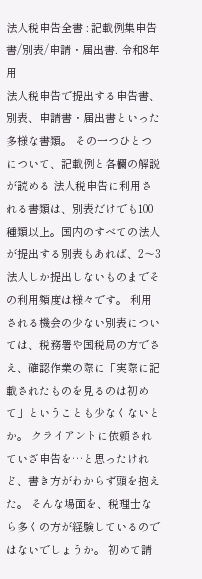法人税申告全書 : 記載例集申告書/別表/申請・届出書. 令和8年用
法人税申告で提出する申告書、別表、申請書・届出書といった多様な書類。 その一つひとつについて、記載例と各欄の解説が読める 法人税申告に利用される書類は、別表だけでも100種類以上。国内のすべての法人が提出する別表もあれば、2〜3法人しか提出しないものまでその利用頻度は様々です。 利用される機会の少ない別表については、税務署や国税局の方でさえ、確認作業の際に「実際に記載されたものを見るのは初めて」ということも少なくないとか。 クライアントに依頼されていざ申告を…と思ったけれど、書き方がわからず頭を抱えた。 そんな場面を、税理士なら多くの方が経験しているのではないでしょうか。 初めて請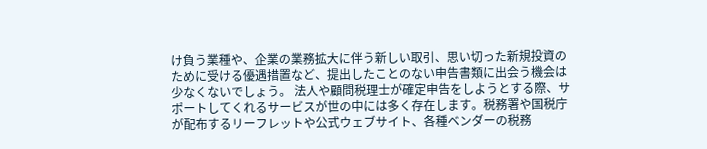け負う業種や、企業の業務拡大に伴う新しい取引、思い切った新規投資のために受ける優遇措置など、提出したことのない申告書類に出会う機会は少なくないでしょう。 法人や顧問税理士が確定申告をしようとする際、サポートしてくれるサービスが世の中には多く存在します。税務署や国税庁が配布するリーフレットや公式ウェブサイト、各種ベンダーの税務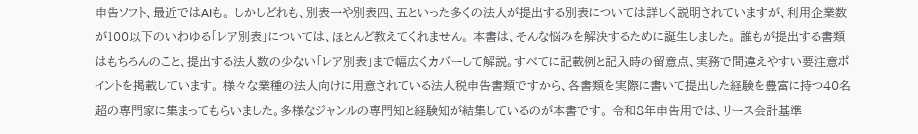申告ソフト、最近ではAIも。 しかしどれも、別表一や別表四、五といった多くの法人が提出する別表については詳しく説明されていますが、利用企業数が100以下のいわゆる「レア別表」については、ほとんど教えてくれません。 本書は、そんな悩みを解決するために誕生しました。 誰もが提出する書類はもちろんのこと、提出する法人数の少ない「レア別表」まで幅広くカバーして解説。すべてに記載例と記入時の留意点、実務で間違えやすい要注意ポイントを掲載しています。 様々な業種の法人向けに用意されている法人税申告書類ですから、各書類を実際に書いて提出した経験を豊富に持つ40名超の専門家に集まってもらいました。多様なジャンルの専門知と経験知が結集しているのが本書です。 令和8年申告用では、リース会計基準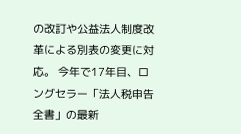の改訂や公益法人制度改革による別表の変更に対応。 今年で17年目、ロングセラー「法人税申告全書」の最新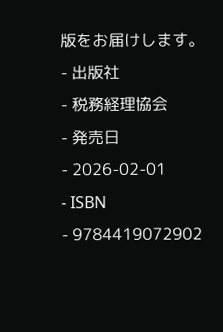版をお届けします。
- 出版社
- 税務経理協会
- 発売日
- 2026-02-01
- ISBN
- 9784419072902